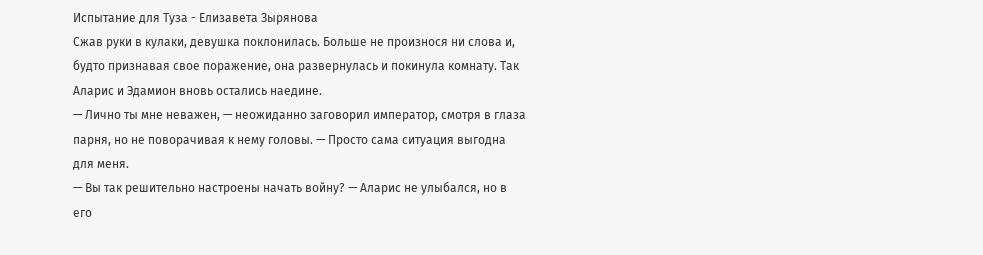Испытание для Туза - Елизавета Зырянова
Сжав руки в кулаки, девушка поклонилась. Больше не произнося ни слова и, будто признавая свое поражение, она развернулась и покинула комнату. Так Аларис и Эдамион вновь остались наедине.
— Лично ты мне неважен, — неожиданно заговорил император, смотря в глаза парня, но не поворачивая к нему головы. — Просто сама ситуация выгодна для меня.
— Вы так решительно настроены начать войну? — Аларис не улыбался, но в его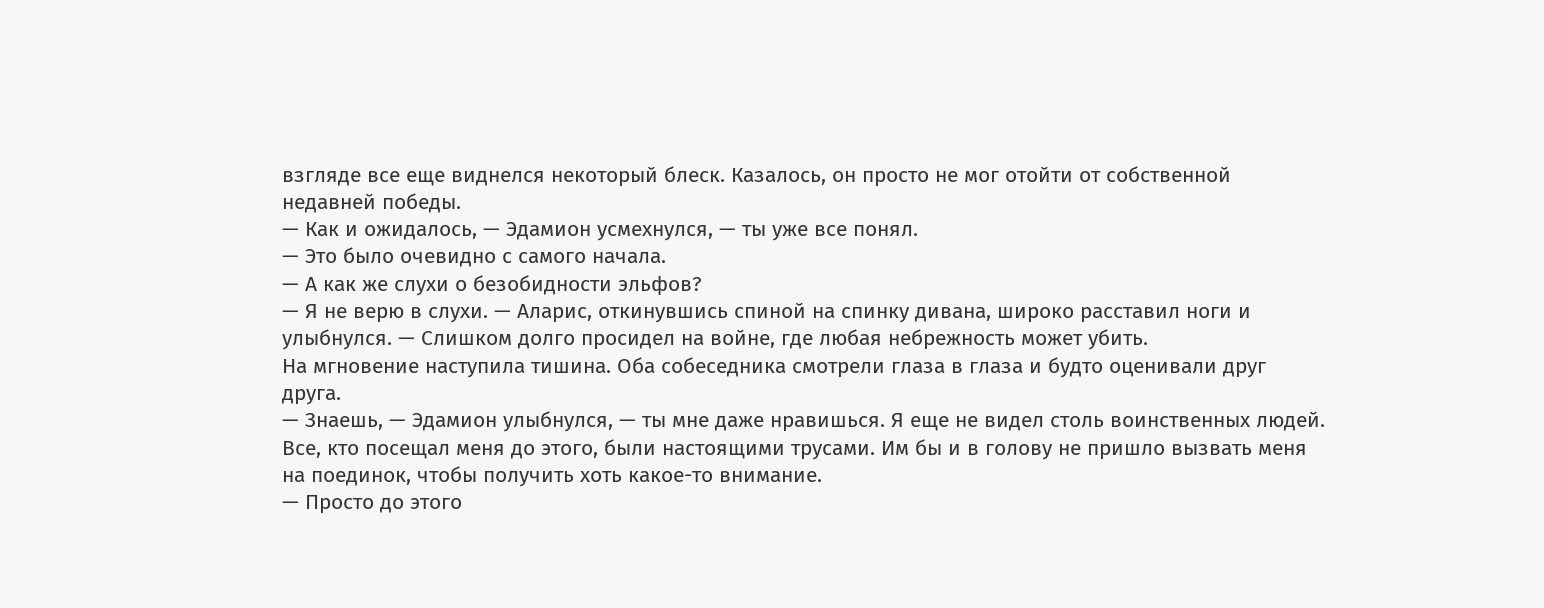взгляде все еще виднелся некоторый блеск. Казалось, он просто не мог отойти от собственной недавней победы.
— Как и ожидалось, — Эдамион усмехнулся, — ты уже все понял.
— Это было очевидно с самого начала.
— А как же слухи о безобидности эльфов?
— Я не верю в слухи. — Аларис, откинувшись спиной на спинку дивана, широко расставил ноги и улыбнулся. — Слишком долго просидел на войне, где любая небрежность может убить.
На мгновение наступила тишина. Оба собеседника смотрели глаза в глаза и будто оценивали друг друга.
— Знаешь, — Эдамион улыбнулся, — ты мне даже нравишься. Я еще не видел столь воинственных людей. Все, кто посещал меня до этого, были настоящими трусами. Им бы и в голову не пришло вызвать меня на поединок, чтобы получить хоть какое-то внимание.
— Просто до этого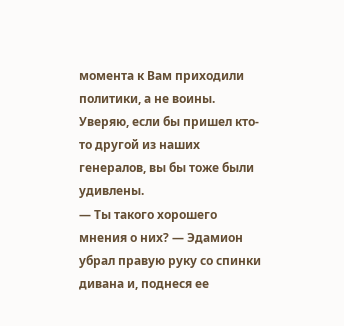момента к Вам приходили политики, а не воины. Уверяю, если бы пришел кто-то другой из наших генералов, вы бы тоже были удивлены.
— Ты такого хорошего мнения о них? — Эдамион убрал правую руку со спинки дивана и, поднеся ее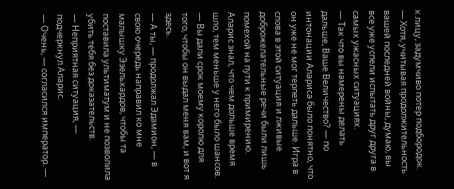к лицу, задумчиво потер подбородок. — Хотя, учитывая продолжительность вашей последней войны, думаю, вы все уже успели испытать друг друга в самых ужасных ситуациях.
— Так что вы намерены делать дальше, Ваше Величество? — по интонации Алариса было понятно, что он уже не мог терпеть дальше. Игра в слова в этой ситуация и лживые доброжелательные речи были лишь помехой на пути к примирению. Аларис знал, что чем дольше время шло, тем меньше у него было шансов. — Вы дали срок моему королю для того, чтобы он выдал меня вам, и вот я здесь.
— А ты, — продолжал Эдамион, — в свою очередь направил ко мне малышку Эзельхардов, чтобы та поставила ультиматум и не позволила убить тебя без доказательств.
— Неприятная ситуация, — подчеркнул Аларис.
— Очень, — согласился император. —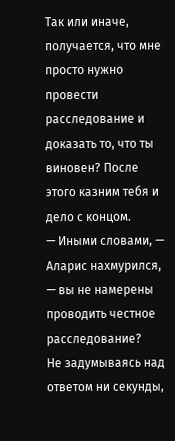Так или иначе, получается, что мне просто нужно провести расследование и доказать то, что ты виновен? После этого казним тебя и дело с концом.
— Иными словами, — Аларис нахмурился, — вы не намерены проводить честное расследование?
Не задумываясь над ответом ни секунды,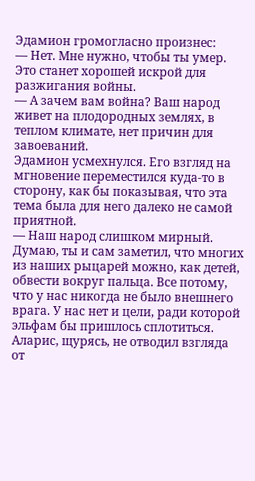Эдамион громогласно произнес:
— Нет. Мне нужно, чтобы ты умер. Это станет хорошей искрой для разжигания войны.
— А зачем вам война? Ваш народ живет на плодородных землях, в теплом климате, нет причин для завоеваний.
Эдамион усмехнулся. Его взгляд на мгновение переместился куда-то в сторону, как бы показывая, что эта тема была для него далеко не самой приятной.
— Наш народ слишком мирный. Думаю, ты и сам заметил, что многих из наших рыцарей можно, как детей, обвести вокруг пальца. Все потому, что у нас никогда не было внешнего врага. У нас нет и цели, ради которой эльфам бы пришлось сплотиться.
Аларис, щурясь, не отводил взгляда от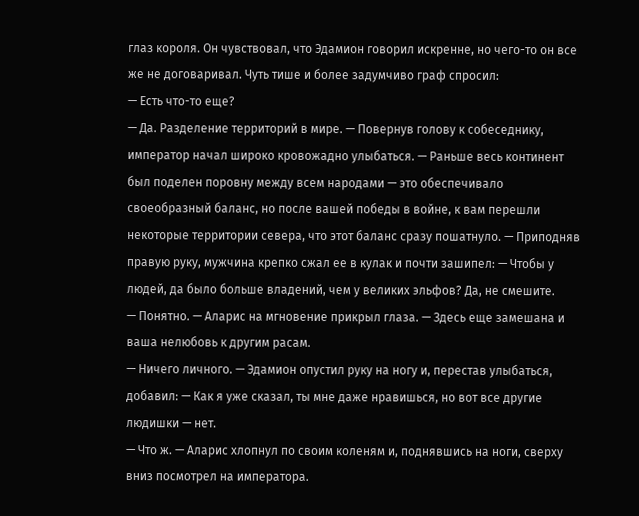глаз короля. Он чувствовал, что Эдамион говорил искренне, но чего-то он все же не договаривал. Чуть тише и более задумчиво граф спросил:
— Есть что-то еще?
— Да. Разделение территорий в мире. — Повернув голову к собеседнику, император начал широко кровожадно улыбаться. — Раньше весь континент был поделен поровну между всем народами — это обеспечивало своеобразный баланс, но после вашей победы в войне, к вам перешли некоторые территории севера, что этот баланс сразу пошатнуло. — Приподняв правую руку, мужчина крепко сжал ее в кулак и почти зашипел: — Чтобы у людей, да было больше владений, чем у великих эльфов? Да, не смешите.
— Понятно. — Аларис на мгновение прикрыл глаза. — Здесь еще замешана и ваша нелюбовь к другим расам.
— Ничего личного. — Эдамион опустил руку на ногу и, перестав улыбаться, добавил: — Как я уже сказал, ты мне даже нравишься, но вот все другие людишки — нет.
— Что ж. — Аларис хлопнул по своим коленям и, поднявшись на ноги, сверху вниз посмотрел на императора.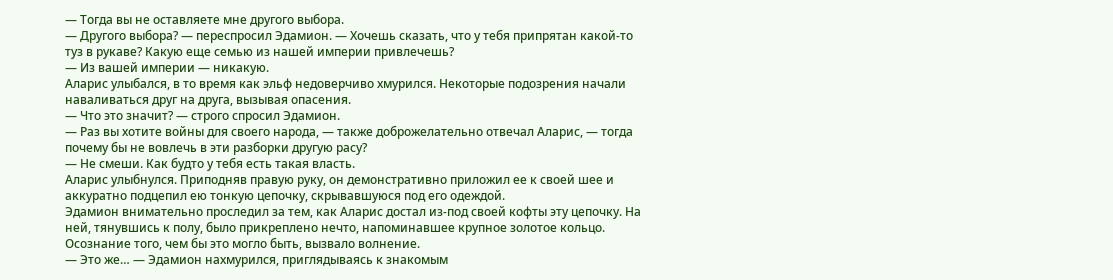— Тогда вы не оставляете мне другого выбора.
— Другого выбора? — переспросил Эдамион. — Хочешь сказать, что у тебя припрятан какой-то туз в рукаве? Какую еще семью из нашей империи привлечешь?
— Из вашей империи — никакую.
Аларис улыбался, в то время как эльф недоверчиво хмурился. Некоторые подозрения начали наваливаться друг на друга, вызывая опасения.
— Что это значит? — строго спросил Эдамион.
— Раз вы хотите войны для своего народа, — также доброжелательно отвечал Аларис, — тогда почему бы не вовлечь в эти разборки другую расу?
— Не смеши. Как будто у тебя есть такая власть.
Аларис улыбнулся. Приподняв правую руку, он демонстративно приложил ее к своей шее и аккуратно подцепил ею тонкую цепочку, скрывавшуюся под его одеждой.
Эдамион внимательно проследил за тем, как Аларис достал из-под своей кофты эту цепочку. На ней, тянувшись к полу, было прикреплено нечто, напоминавшее крупное золотое кольцо. Осознание того, чем бы это могло быть, вызвало волнение.
— Это же… — Эдамион нахмурился, приглядываясь к знакомым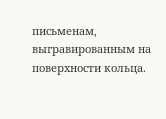письменам, выгравированным на поверхности кольца.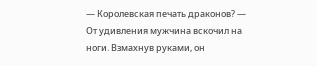— Королевская печать драконов? — От удивления мужчина вскочил на ноги. Взмахнув руками, он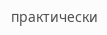практически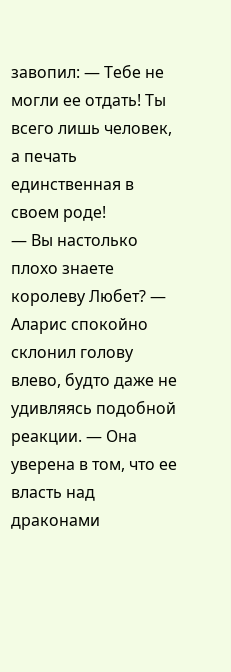завопил: — Тебе не могли ее отдать! Ты всего лишь человек, а печать единственная в своем роде!
— Вы настолько плохо знаете королеву Любет? — Аларис спокойно склонил голову влево, будто даже не удивляясь подобной реакции. — Она уверена в том, что ее власть над драконами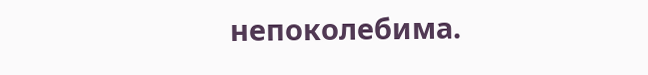непоколебима.